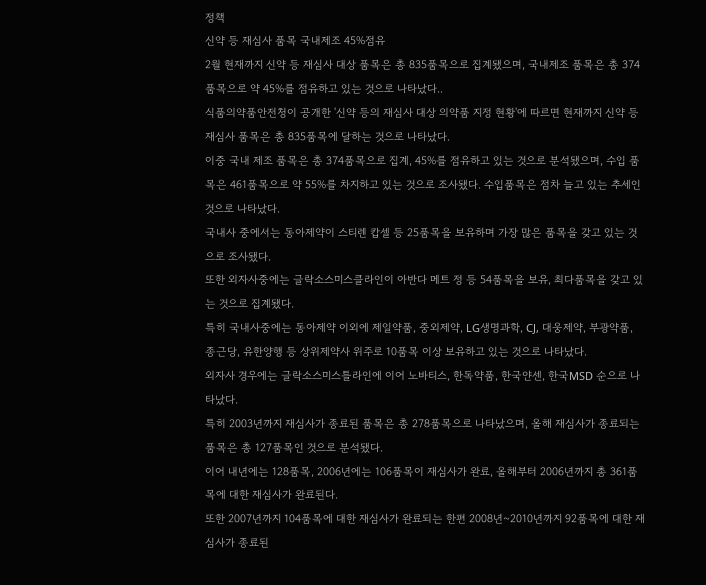정책
신약 등 재심사 품목 국내제조 45%점유
2월 현재까지 신약 등 재심사 대상 품목은 총 835품목으로 집계됐으며, 국내제조 품목은 총 374품목으로 약 45%를 점유하고 있는 것으로 나타났다..
식품의약품안전청이 공개한 '신약 등의 재심사 대상 의약품 지정 현황'에 따르면 현재까지 신약 등 재심사 품목은 총 835품목에 달하는 것으로 나타났다.
이중 국내 제조 품목은 총 374품목으로 집계, 45%를 점유하고 있는 것으로 분석됐으며, 수입 품목은 461품목으로 약 55%를 차지하고 있는 것으로 조사됐다. 수입품목은 점차 늘고 있는 추세인 것으로 나타났다.
국내사 중에서는 동아제약이 스티렌 캅셀 등 25품목을 보유하며 가장 많은 품목을 갖고 있는 것으로 조사됐다.
또한 외자사중에는 글락소스미스클라인이 아반다 메트 정 등 54품목을 보유, 최다품목을 갖고 있는 것으로 집계됐다.
특히 국내사중에는 동아제약 이외에 제일약품, 중외제약, LG생명과학, CJ, 대웅제약, 부광약품, 종근당, 유한양행 등 상위제약사 위주로 10품목 이상 보유하고 있는 것으로 나타났다.
외자사 경우에는 글락소스미스틀라인에 이어 노바티스, 한독약품, 한국얀센, 한국MSD 순으로 나타났다.
특히 2003년까지 재심사가 종료된 품목은 총 278품목으로 나타났으며, 올해 재심사가 종료되는 품목은 총 127품목인 것으로 분석됐다.
이어 내년에는 128품목, 2006년에는 106품목이 재심사가 완료, 올해부터 2006년까지 총 361품목에 대한 재심사가 완료된다.
또한 2007년까지 104품목에 대한 재심사가 완료되는 한편 2008년~2010년까지 92품목에 대한 재심사가 종료된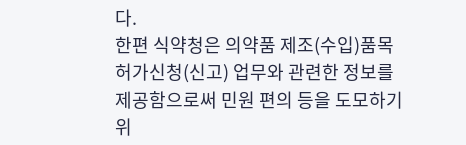다.
한편 식약청은 의약품 제조(수입)품목허가신청(신고) 업무와 관련한 정보를 제공함으로써 민원 편의 등을 도모하기 위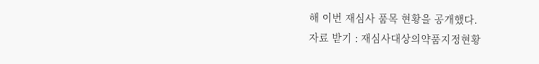해 이번 재심사 품목 현황을 공개했다.
자료 받기 : 재심사대상의약품지정현황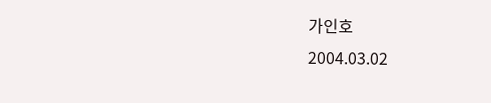가인호
2004.03.02